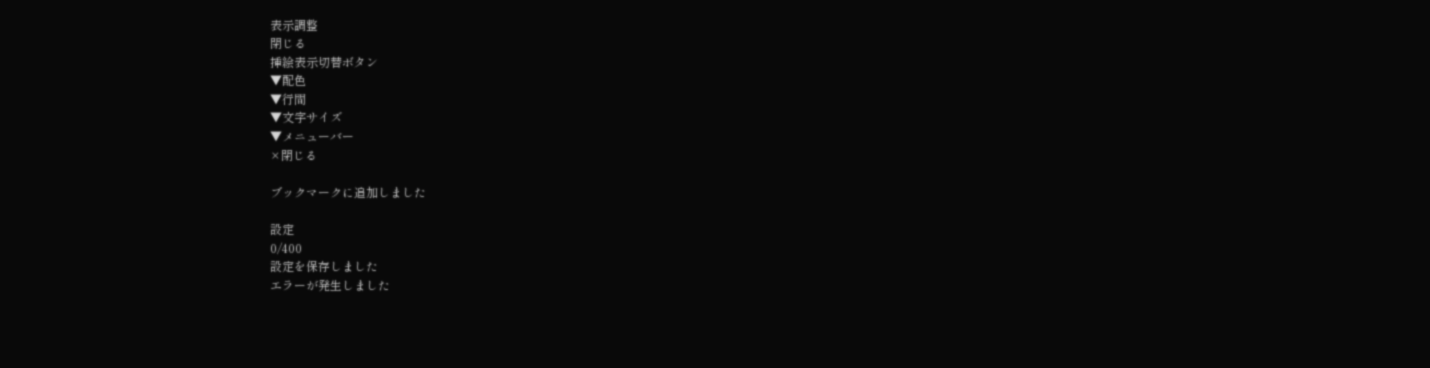表示調整
閉じる
挿絵表示切替ボタン
▼配色
▼行間
▼文字サイズ
▼メニューバー
×閉じる

ブックマークに追加しました

設定
0/400
設定を保存しました
エラーが発生しました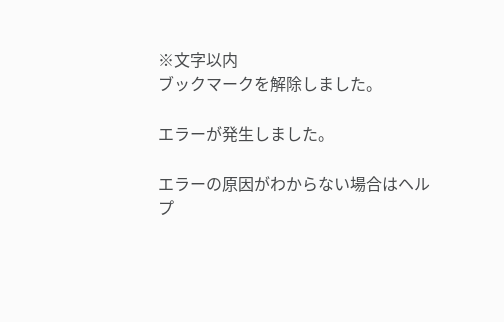※文字以内
ブックマークを解除しました。

エラーが発生しました。

エラーの原因がわからない場合はヘルプ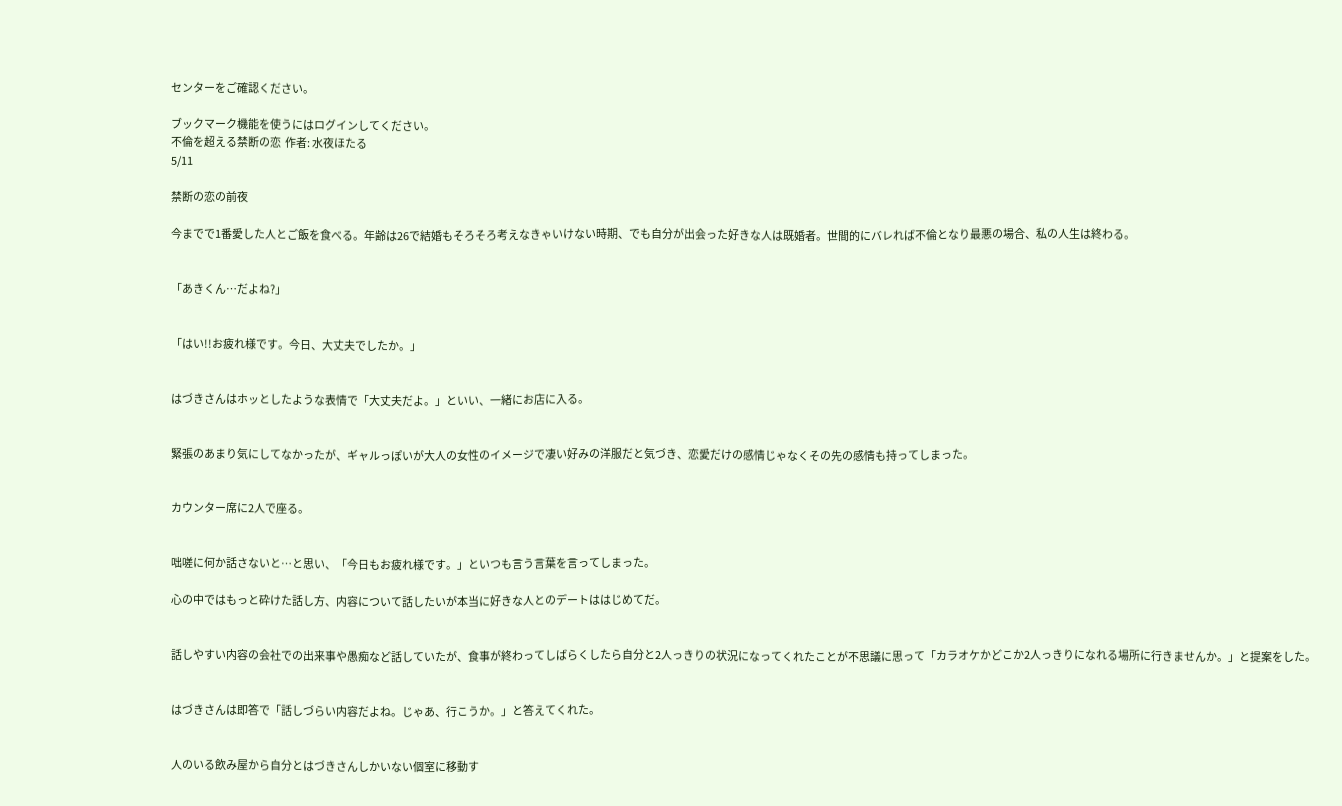センターをご確認ください。

ブックマーク機能を使うにはログインしてください。
不倫を超える禁断の恋  作者: 水夜ほたる
5/11

禁断の恋の前夜

今までで1番愛した人とご飯を食べる。年齢は26で結婚もそろそろ考えなきゃいけない時期、でも自分が出会った好きな人は既婚者。世間的にバレれば不倫となり最悪の場合、私の人生は終わる。


「あきくん…だよね?」


「はい!!お疲れ様です。今日、大丈夫でしたか。」


はづきさんはホッとしたような表情で「大丈夫だよ。」といい、一緒にお店に入る。


緊張のあまり気にしてなかったが、ギャルっぽいが大人の女性のイメージで凄い好みの洋服だと気づき、恋愛だけの感情じゃなくその先の感情も持ってしまった。


カウンター席に2人で座る。


咄嗟に何か話さないと…と思い、「今日もお疲れ様です。」といつも言う言葉を言ってしまった。

心の中ではもっと砕けた話し方、内容について話したいが本当に好きな人とのデートははじめてだ。


話しやすい内容の会社での出来事や愚痴など話していたが、食事が終わってしばらくしたら自分と2人っきりの状況になってくれたことが不思議に思って「カラオケかどこか2人っきりになれる場所に行きませんか。」と提案をした。


はづきさんは即答で「話しづらい内容だよね。じゃあ、行こうか。」と答えてくれた。


人のいる飲み屋から自分とはづきさんしかいない個室に移動す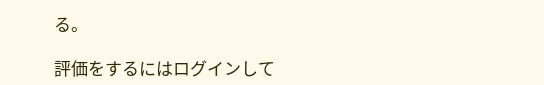る。

評価をするにはログインして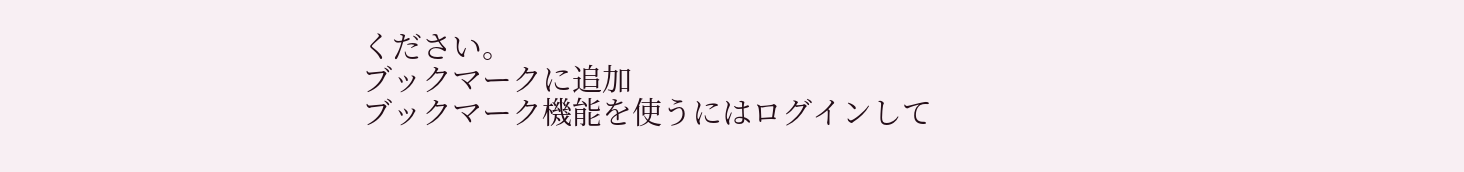ください。
ブックマークに追加
ブックマーク機能を使うにはログインして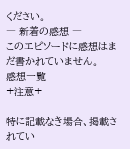ください。
― 新着の感想 ―
このエピソードに感想はまだ書かれていません。
感想一覧
+注意+

特に記載なき場合、掲載されてい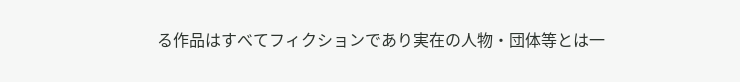る作品はすべてフィクションであり実在の人物・団体等とは一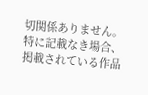切関係ありません。
特に記載なき場合、掲載されている作品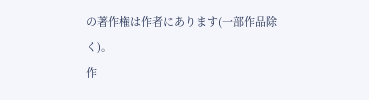の著作権は作者にあります(一部作品除く)。
作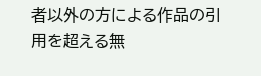者以外の方による作品の引用を超える無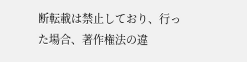断転載は禁止しており、行った場合、著作権法の違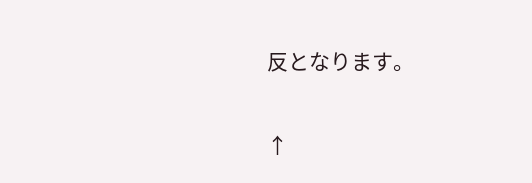反となります。

↑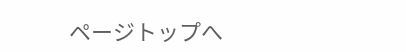ページトップへ